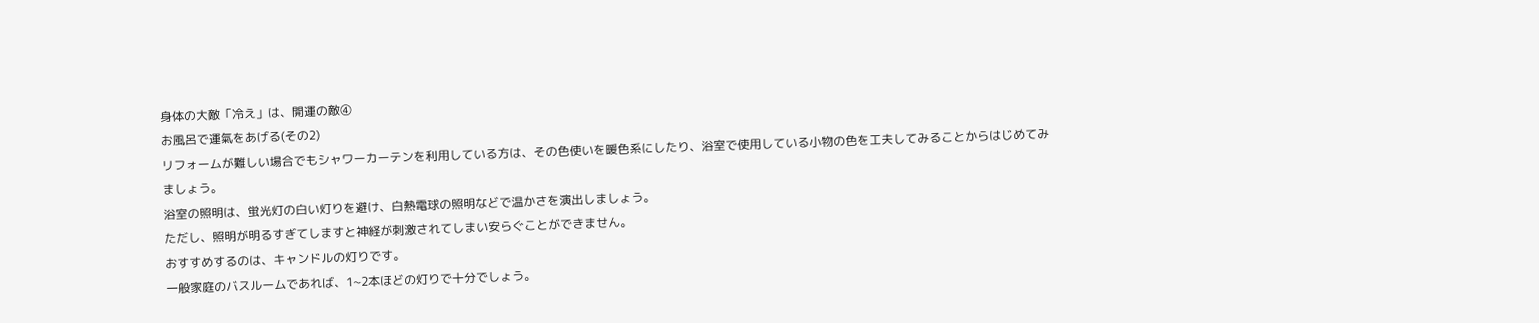身体の大敵「冷え」は、開運の敵④
お風呂で運氣をあげる(その2)
リフォームが難しい場合でもシャワーカーテンを利用している方は、その色使いを暖色系にしたり、浴室で使用している小物の色を工夫してみることからはじめてみましょう。
浴室の照明は、蛍光灯の白い灯りを避け、白熱電球の照明などで温かさを演出しましょう。
ただし、照明が明るすぎてしますと神経が刺激されてしまい安らぐことができません。
おすすめするのは、キャンドルの灯りです。
一般家庭のバスルームであれば、1~2本ほどの灯りで十分でしょう。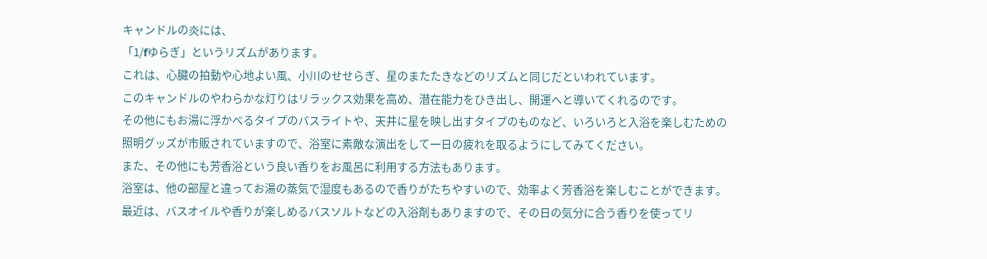キャンドルの炎には、
「1/fゆらぎ」というリズムがあります。
これは、心臓の拍動や心地よい風、小川のせせらぎ、星のまたたきなどのリズムと同じだといわれています。
このキャンドルのやわらかな灯りはリラックス効果を高め、潜在能力をひき出し、開運へと導いてくれるのです。
その他にもお湯に浮かべるタイプのバスライトや、天井に星を映し出すタイプのものなど、いろいろと入浴を楽しむための
照明グッズが市販されていますので、浴室に素敵な演出をして一日の疲れを取るようにしてみてください。
また、その他にも芳香浴という良い香りをお風呂に利用する方法もあります。
浴室は、他の部屋と違ってお湯の蒸気で湿度もあるので香りがたちやすいので、効率よく芳香浴を楽しむことができます。
最近は、バスオイルや香りが楽しめるバスソルトなどの入浴剤もありますので、その日の気分に合う香りを使ってリ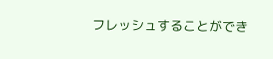フレッシュすることができ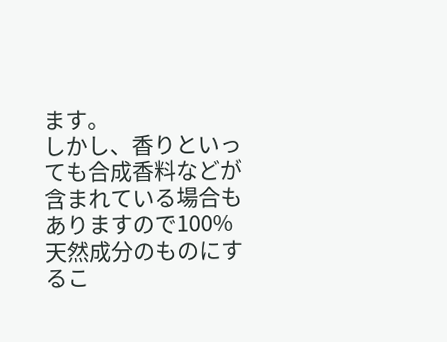ます。
しかし、香りといっても合成香料などが含まれている場合もありますので100%天然成分のものにするこ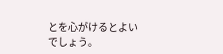とを心がけるとよいでしょう。